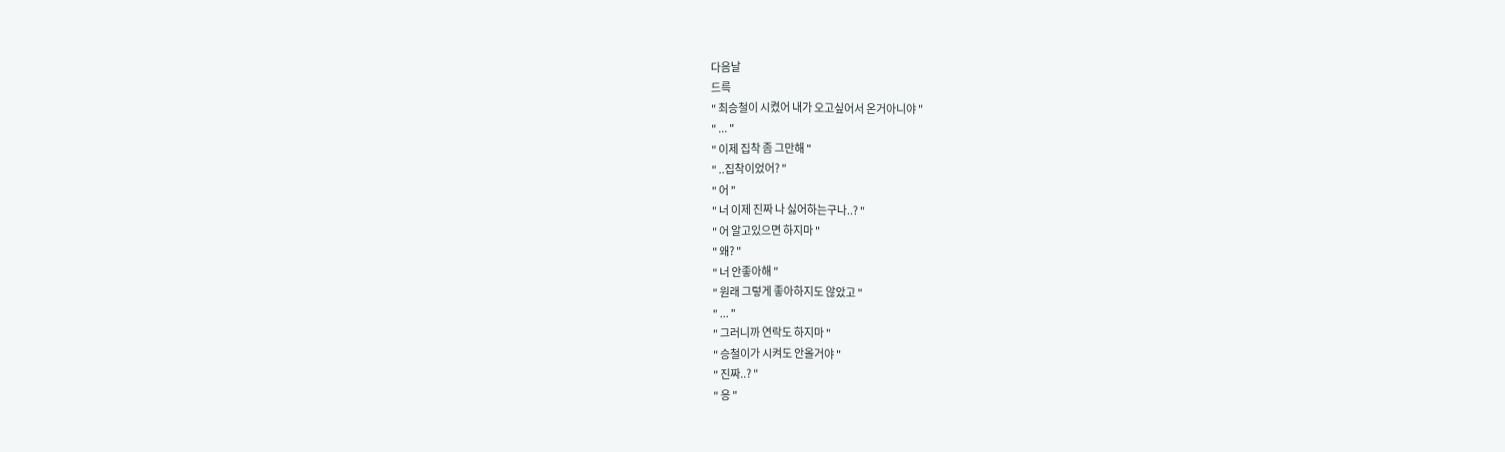다음날
드륵
" 최승철이 시켰어 내가 오고싶어서 온거아니야 "
" ... "
" 이제 집착 좀 그만해 "
" ..집착이었어? "
" 어 "
" 너 이제 진짜 나 싫어하는구나..? "
" 어 알고있으면 하지마 "
" 왜? "
" 너 안좋아해 "
" 원래 그렇게 좋아하지도 않았고 "
" ... "
" 그러니까 연락도 하지마 "
" 승철이가 시켜도 안올거야 "
" 진짜..? "
" 응 "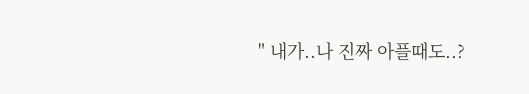" 내가..나 진짜 아플때도..?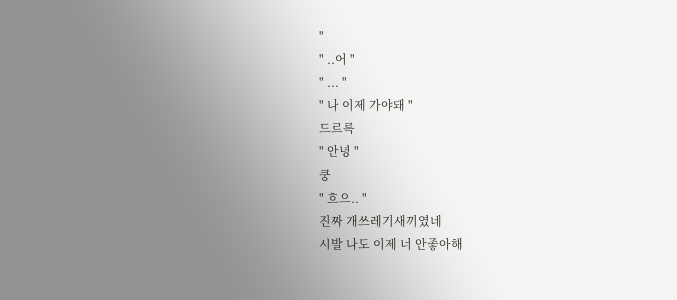"
" ..어 "
" ... "
" 나 이제 가야돼 "
드르륵
" 안녕 "
쿵
" 흐으.. "
진짜 개쓰레기새끼였네
시발 나도 이제 너 안좋아해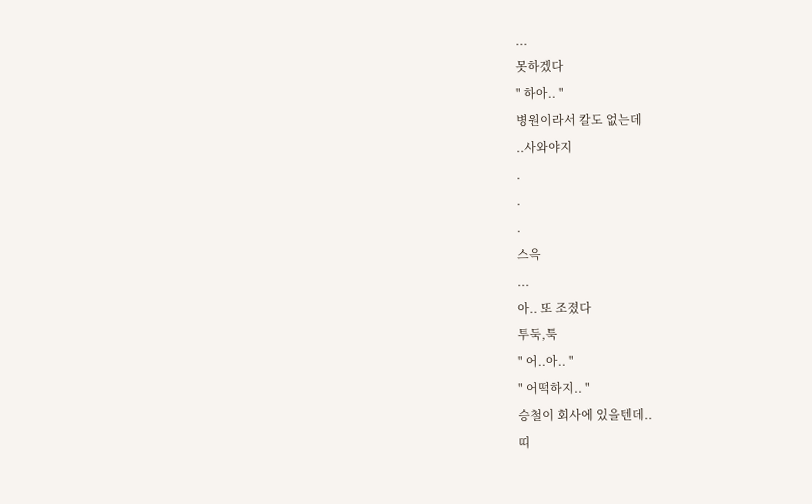...
못하겠다
" 하아.. "
병원이라서 칼도 없는데
..사와야지
.
.
.
스윽
...
아.. 또 조졌다
투둑,툭
" 어..아.. "
" 어떡하지.. "
승철이 회사에 있을텐데..
띠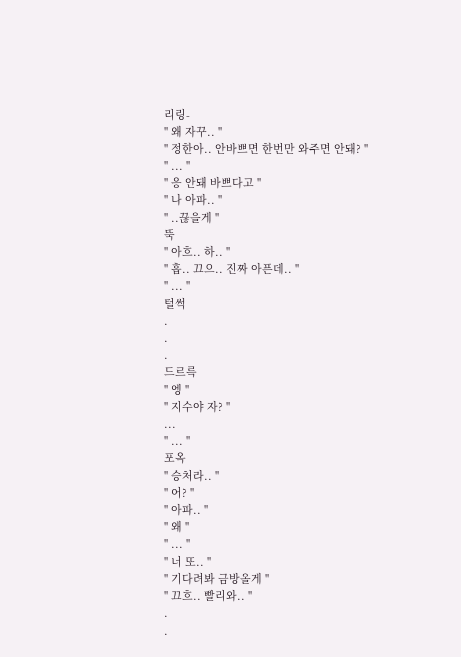리링-
" 왜 자꾸.. "
" 정한아.. 안바쁘면 한번만 와주면 안돼? "
" ... "
" 응 안돼 바쁘다고 "
" 나 아파.. "
" ..끊을게 "
뚝
" 아흐.. 하.. "
" 흡.. 끄으.. 진짜 아픈데.. "
" ... "
털썩
.
.
.
드르륵
" 엥 "
" 지수야 자? "
...
" ... "
포옥
" 승처라.. "
" 어? "
" 아파.. "
" 왜 "
" ... "
" 너 또.. "
" 기다려봐 금방올게 "
" 끄흐.. 빨리와.. "
.
.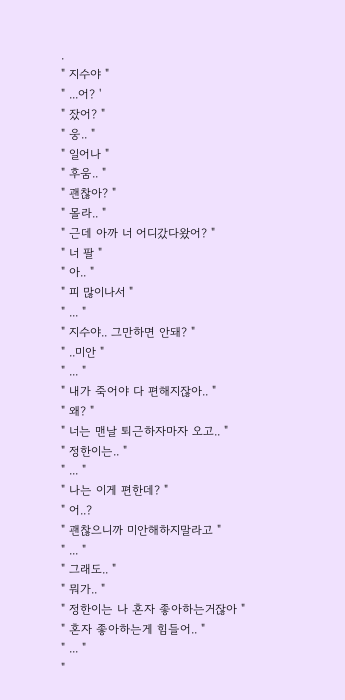.
" 지수야 "
" ...어? '
" 잤어? "
" 웅.. "
" 일어나 "
" 후움.. "
" 괜찮아? "
" 몰라.. "
" 근데 아까 너 어디갔다왔어? "
" 너 팔 "
" 아.. "
" 피 많이나서 "
" ... "
" 지수야.. 그만하면 안돼? "
" ..미안 "
" ... "
" 내가 죽어야 다 편해지잖아.. "
" 왜? "
" 너는 맨날 퇴근하자마자 오고.. "
" 정한이는.. "
" ... "
" 나는 이게 편한데? "
" 어..?
" 괜찮으니까 미안해하지말라고 "
" ... "
" 그래도.. "
" 뭐가.. "
" 정한이는 나 혼자 좋아하는거잖아 "
" 혼자 좋아하는게 힘들어.. "
" ... "
"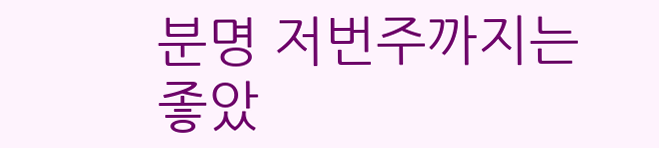분명 저번주까지는 좋았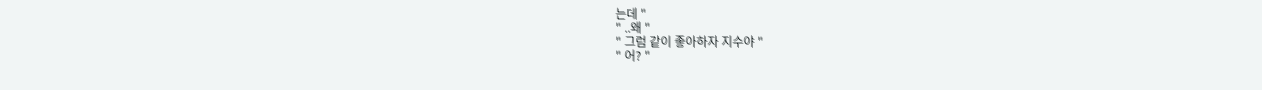는데 "
" ..왜 "
" 그럼 같이 좋아하자 지수야 "
" 어? "